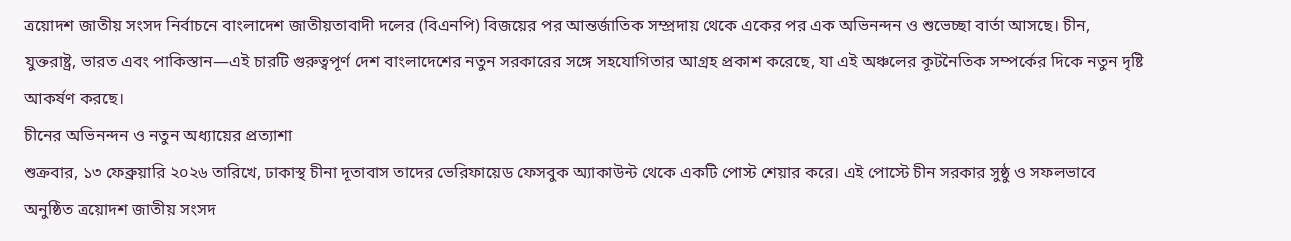ত্রয়োদশ জাতীয় সংসদ নির্বাচনে বাংলাদেশ জাতীয়তাবাদী দলের (বিএনপি) বিজয়ের পর আন্তর্জাতিক সম্প্রদায় থেকে একের পর এক অভিনন্দন ও শুভেচ্ছা বার্তা আসছে। চীন, যুক্তরাষ্ট্র, ভারত এবং পাকিস্তান—এই চারটি গুরুত্বপূর্ণ দেশ বাংলাদেশের নতুন সরকারের সঙ্গে সহযোগিতার আগ্রহ প্রকাশ করেছে, যা এই অঞ্চলের কূটনৈতিক সম্পর্কের দিকে নতুন দৃষ্টি আকর্ষণ করছে।
চীনের অভিনন্দন ও নতুন অধ্যায়ের প্রত্যাশা
শুক্রবার, ১৩ ফেব্রুয়ারি ২০২৬ তারিখে, ঢাকাস্থ চীনা দূতাবাস তাদের ভেরিফায়েড ফেসবুক অ্যাকাউন্ট থেকে একটি পোস্ট শেয়ার করে। এই পোস্টে চীন সরকার সুষ্ঠু ও সফলভাবে অনুষ্ঠিত ত্রয়োদশ জাতীয় সংসদ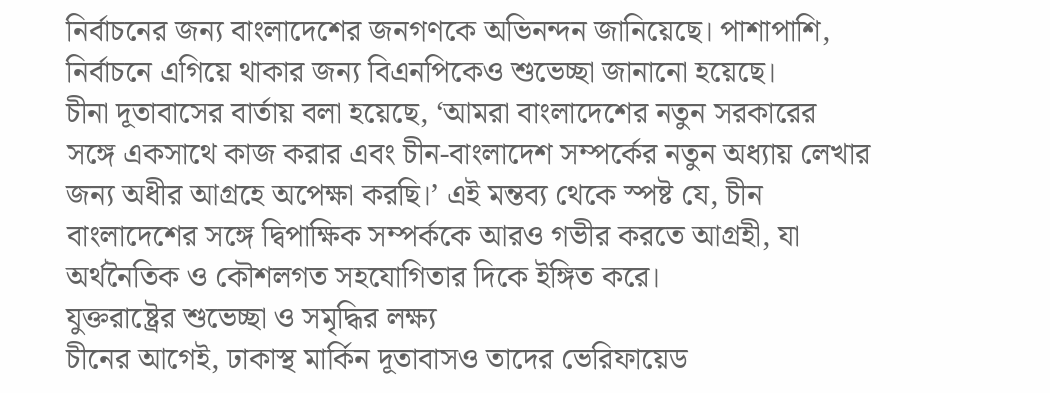নির্বাচনের জন্য বাংলাদেশের জনগণকে অভিনন্দন জানিয়েছে। পাশাপাশি, নির্বাচনে এগিয়ে থাকার জন্য বিএনপিকেও শুভেচ্ছা জানানো হয়েছে।
চীনা দূতাবাসের বার্তায় বলা হয়েছে, ‘আমরা বাংলাদেশের নতুন সরকারের সঙ্গে একসাথে কাজ করার এবং চীন-বাংলাদেশ সম্পর্কের নতুন অধ্যায় লেখার জন্য অধীর আগ্রহে অপেক্ষা করছি।’ এই মন্তব্য থেকে স্পষ্ট যে, চীন বাংলাদেশের সঙ্গে দ্বিপাক্ষিক সম্পর্ককে আরও গভীর করতে আগ্রহী, যা অর্থনৈতিক ও কৌশলগত সহযোগিতার দিকে ইঙ্গিত করে।
যুক্তরাষ্ট্রের শুভেচ্ছা ও সমৃদ্ধির লক্ষ্য
চীনের আগেই, ঢাকাস্থ মার্কিন দূতাবাসও তাদের ভেরিফায়েড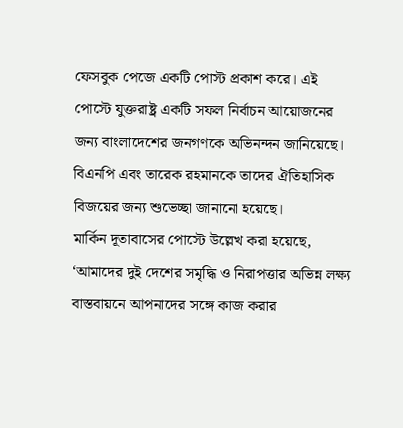ফেসবুক পেজে একটি পোস্ট প্রকাশ করে। এই পোস্টে যুক্তরাষ্ট্র একটি সফল নির্বাচন আয়োজনের জন্য বাংলাদেশের জনগণকে অভিনন্দন জানিয়েছে। বিএনপি এবং তারেক রহমানকে তাদের ঐতিহাসিক বিজয়ের জন্য শুভেচ্ছা জানানো হয়েছে।
মার্কিন দূতাবাসের পোস্টে উল্লেখ করা হয়েছে, ‘আমাদের দুই দেশের সমৃদ্ধি ও নিরাপত্তার অভিন্ন লক্ষ্য বাস্তবায়নে আপনাদের সঙ্গে কাজ করার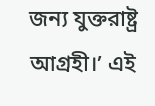জন্য যুক্তরাষ্ট্র আগ্রহী।’ এই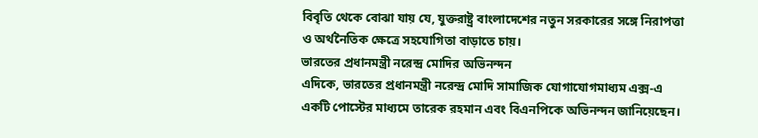বিবৃতি থেকে বোঝা যায় যে, যুক্তরাষ্ট্র বাংলাদেশের নতুন সরকারের সঙ্গে নিরাপত্তা ও অর্থনৈতিক ক্ষেত্রে সহযোগিতা বাড়াতে চায়।
ভারতের প্রধানমন্ত্রী নরেন্দ্র মোদির অভিনন্দন
এদিকে, ভারতের প্রধানমন্ত্রী নরেন্দ্র মোদি সামাজিক যোগাযোগমাধ্যম এক্স-এ একটি পোস্টের মাধ্যমে তারেক রহমান এবং বিএনপিকে অভিনন্দন জানিয়েছেন।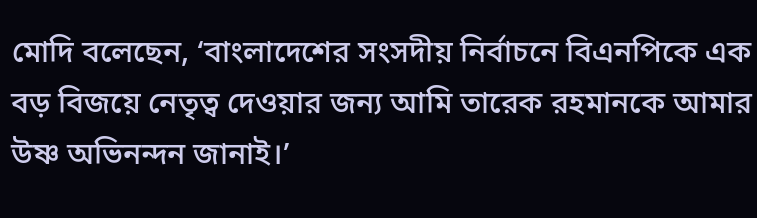মোদি বলেছেন, ‘বাংলাদেশের সংসদীয় নির্বাচনে বিএনপিকে এক বড় বিজয়ে নেতৃত্ব দেওয়ার জন্য আমি তারেক রহমানকে আমার উষ্ণ অভিনন্দন জানাই।’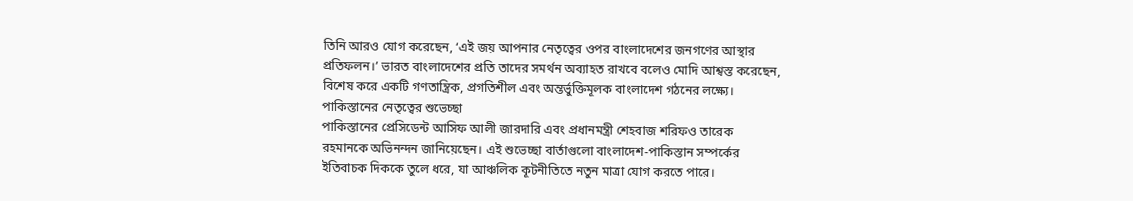তিনি আরও যোগ করেছেন, ‘এই জয় আপনার নেতৃত্বের ওপর বাংলাদেশের জনগণের আস্থার প্রতিফলন।’ ভারত বাংলাদেশের প্রতি তাদের সমর্থন অব্যাহত রাখবে বলেও মোদি আশ্বস্ত করেছেন, বিশেষ করে একটি গণতান্ত্রিক, প্রগতিশীল এবং অন্তর্ভুক্তিমূলক বাংলাদেশ গঠনের লক্ষ্যে।
পাকিস্তানের নেতৃত্বের শুভেচ্ছা
পাকিস্তানের প্রেসিডেন্ট আসিফ আলী জারদারি এবং প্রধানমন্ত্রী শেহবাজ শরিফও তারেক রহমানকে অভিনন্দন জানিয়েছেন। এই শুভেচ্ছা বার্তাগুলো বাংলাদেশ-পাকিস্তান সম্পর্কের ইতিবাচক দিককে তুলে ধরে, যা আঞ্চলিক কূটনীতিতে নতুন মাত্রা যোগ করতে পারে।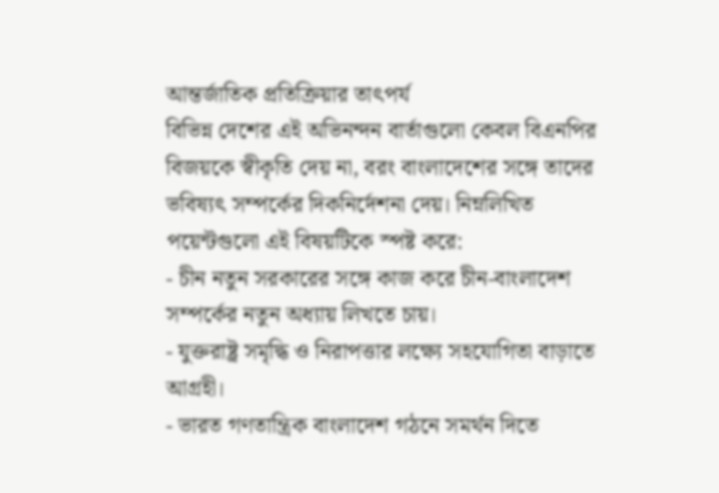আন্তর্জাতিক প্রতিক্রিয়ার তাৎপর্য
বিভিন্ন দেশের এই অভিনন্দন বার্তাগুলো কেবল বিএনপির বিজয়কে স্বীকৃতি দেয় না, বরং বাংলাদেশের সঙ্গে তাদের ভবিষ্যৎ সম্পর্কের দিকনির্দেশনা দেয়। নিম্নলিখিত পয়েন্টগুলো এই বিষয়টিকে স্পষ্ট করে:
- চীন নতুন সরকারের সঙ্গে কাজ করে চীন-বাংলাদেশ সম্পর্কের নতুন অধ্যায় লিখতে চায়।
- যুক্তরাষ্ট্র সমৃদ্ধি ও নিরাপত্তার লক্ষ্যে সহযোগিতা বাড়াতে আগ্রহী।
- ভারত গণতান্ত্রিক বাংলাদেশ গঠনে সমর্থন দিতে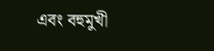এবং বহুমুখী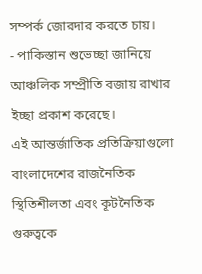সম্পর্ক জোরদার করতে চায়।
- পাকিস্তান শুভেচ্ছা জানিয়ে আঞ্চলিক সম্প্রীতি বজায় রাখার ইচ্ছা প্রকাশ করেছে।
এই আন্তর্জাতিক প্রতিক্রিয়াগুলো বাংলাদেশের রাজনৈতিক স্থিতিশীলতা এবং কূটনৈতিক গুরুত্বকে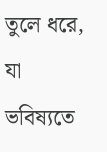তুলে ধরে, যা ভবিষ্যতে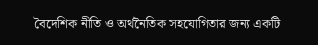বৈদেশিক নীতি ও অর্থনৈতিক সহযোগিতার জন্য একটি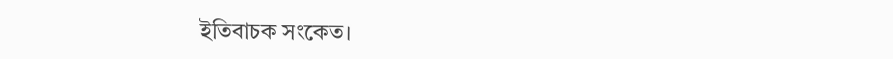ইতিবাচক সংকেত।